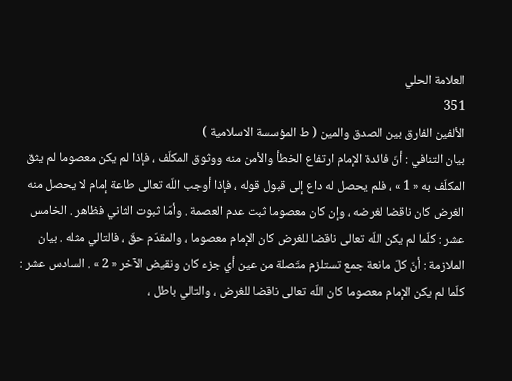العلامة الحلي
351
الألفين الفارق بين الصدق والمين ( ط المؤسسة الاسلامية )
بيان التنافي : أنّ فائدة الإمام ارتفاع الخطأ والأمن منه ووثوق المكلّف ، فإذا لم يكن معصوما لم يثق المكلّف به « 1 » ، فلم يحصل له داع إلى قبول قوله ، فإذا أوجب اللّه تعالى طاعة إمام لا يحصل منه الغرض كان ناقضا لغرضه ، وإن كان معصوما ثبت عدم العصمة . وأمّا ثبوت الثاني فظاهر . الخامس عشر : كلّما لم يكن اللّه تعالى ناقضا للغرض كان الإمام معصوما ، والمقدّم حقّ ، فالتالي مثله . بيان الملازمة : أنّ كلّ مانعة جمع تستلزم متّصلة من عين أي جزء كان ونقيض الآخر « 2 » . السادس عشر : كلّما لم يكن الإمام معصوما كان اللّه تعالى ناقضا للغرض ، والتالي باطل ،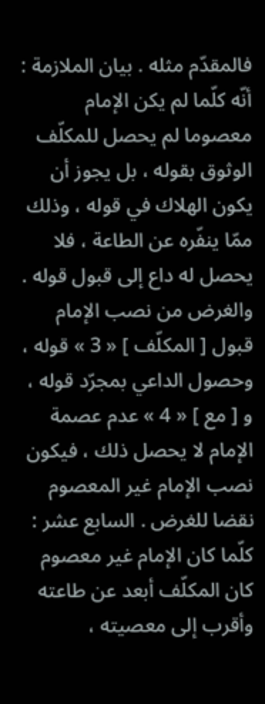فالمقدّم مثله . بيان الملازمة : أنّه كلّما لم يكن الإمام معصوما لم يحصل للمكلّف الوثوق بقوله ، بل يجوز أن يكون الهلاك في قوله ، وذلك ممّا ينفّره عن الطاعة ، فلا يحصل له داع إلى قبول قوله . والغرض من نصب الإمام قبول [ المكلّف ] « 3 » قوله ، وحصول الداعي بمجرّد قوله ، و [ مع ] « 4 » عدم عصمة الإمام لا يحصل ذلك ، فيكون نصب الإمام غير المعصوم نقضا للغرض . السابع عشر : كلّما كان الإمام غير معصوم كان المكلّف أبعد عن طاعته وأقرب إلى معصيته ،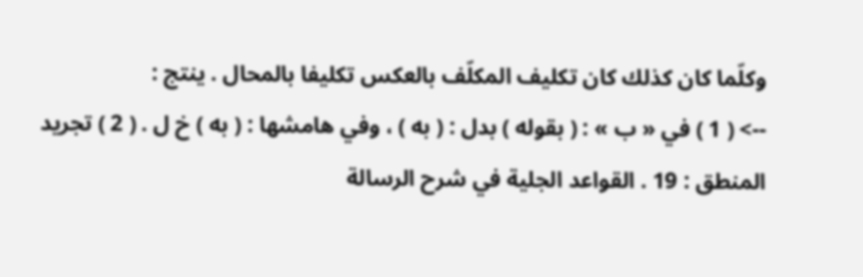وكلّما كان كذلك كان تكليف المكلّف بالعكس تكليفا بالمحال . ينتج :
--> ( 1 ) في « ب » : ( بقوله ) بدل : ( به ) ، وفي هامشها : ( به ) خ ل . ( 2 ) تجريد المنطق : 19 . القواعد الجلية في شرح الرسالة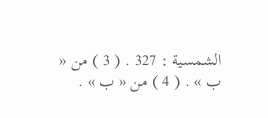الشمسية : 327 . ( 3 ) من « ب » . ( 4 ) من « ب » .